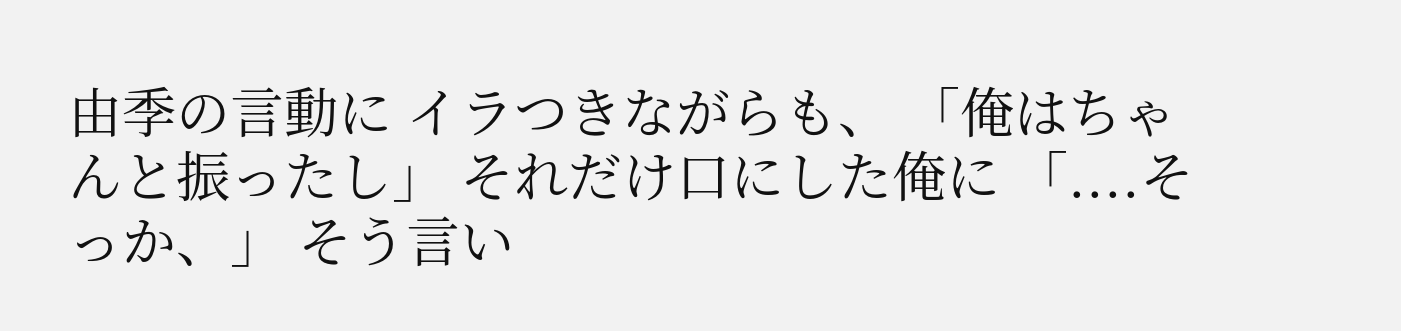由季の言動に イラつきながらも、 「俺はちゃんと振ったし」 それだけ口にした俺に 「....そっか、」 そう言い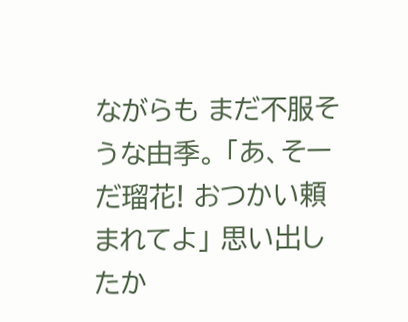ながらも まだ不服そうな由季。 「あ、そーだ瑠花! おつかい頼まれてよ」 思い出したか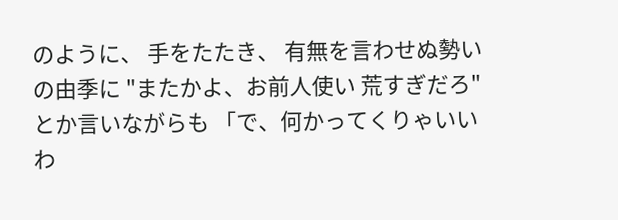のように、 手をたたき、 有無を言わせぬ勢いの由季に "またかよ、お前人使い 荒すぎだろ"とか言いながらも 「で、何かってくりゃいいわ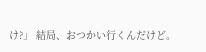け?」 結局、おつかい行くんだけど。